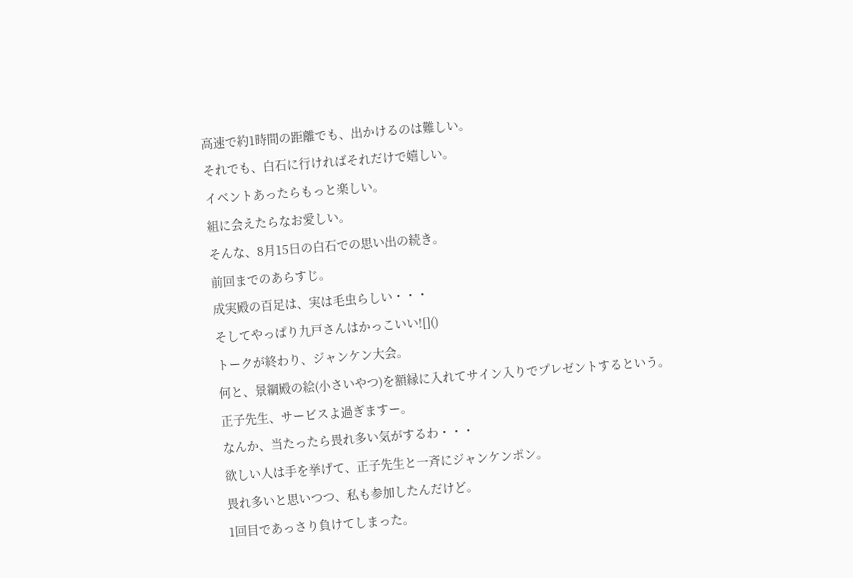高速で約1時間の距離でも、出かけるのは難しい。
それでも、白石に行ければそれだけで嬉しい。
イベントあったらもっと楽しい。
組に会えたらなお愛しい。
そんな、8月15日の白石での思い出の続き。
前回までのあらすじ。
成実殿の百足は、実は毛虫らしい・・・
そしてやっぱり九戸さんはかっこいい![]()
トークが終わり、ジャンケン大会。
何と、景綱殿の絵(小さいやつ)を額縁に入れてサイン入りでプレゼントするという。
正子先生、サービスよ過ぎますー。
なんか、当たったら畏れ多い気がするわ・・・
欲しい人は手を挙げて、正子先生と一斉にジャンケンポン。
畏れ多いと思いつつ、私も参加したんだけど。
1回目であっさり負けてしまった。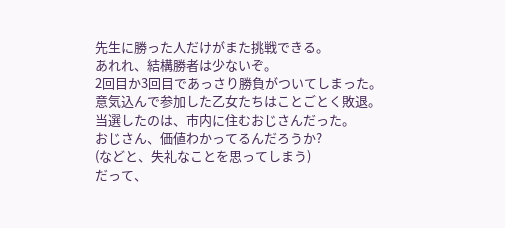先生に勝った人だけがまた挑戦できる。
あれれ、結構勝者は少ないぞ。
2回目か3回目であっさり勝負がついてしまった。
意気込んで参加した乙女たちはことごとく敗退。
当選したのは、市内に住むおじさんだった。
おじさん、価値わかってるんだろうか?
(などと、失礼なことを思ってしまう)
だって、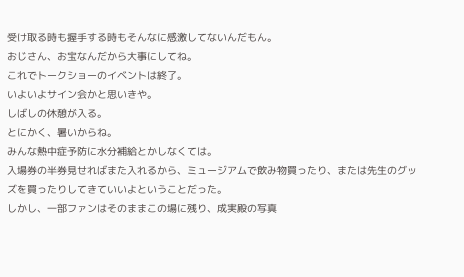受け取る時も握手する時もそんなに感激してないんだもん。
おじさん、お宝なんだから大事にしてね。
これでトークショーのイベントは終了。
いよいよサイン会かと思いきや。
しばしの休憩が入る。
とにかく、暑いからね。
みんな熱中症予防に水分補給とかしなくては。
入場券の半券見せればまた入れるから、ミュージアムで飲み物買ったり、または先生のグッズを買ったりしてきていいよということだった。
しかし、一部ファンはそのままこの場に残り、成実殿の写真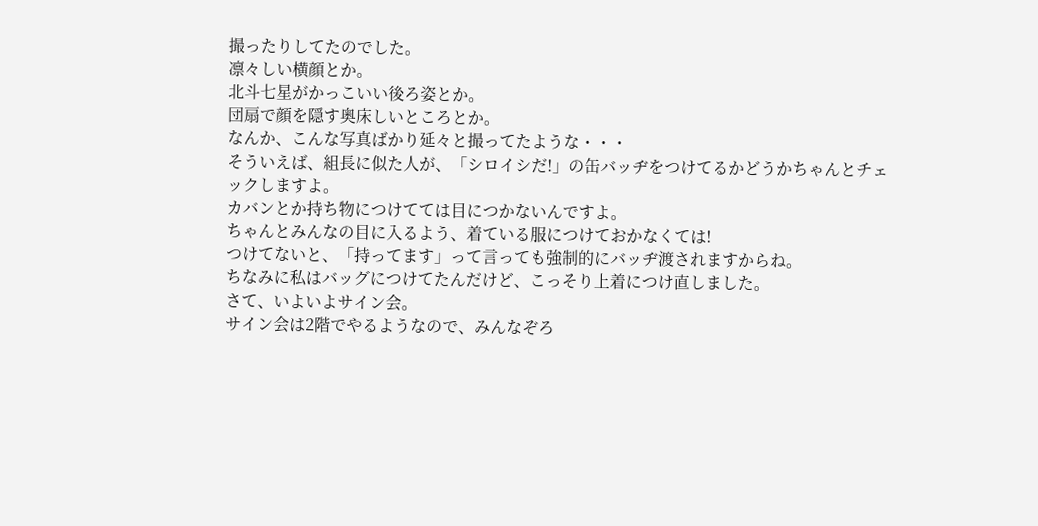撮ったりしてたのでした。
凛々しい横顔とか。
北斗七星がかっこいい後ろ姿とか。
団扇で顔を隠す奥床しいところとか。
なんか、こんな写真ばかり延々と撮ってたような・・・
そういえば、組長に似た人が、「シロイシだ!」の缶バッヂをつけてるかどうかちゃんとチェックしますよ。
カバンとか持ち物につけてては目につかないんですよ。
ちゃんとみんなの目に入るよう、着ている服につけておかなくては!
つけてないと、「持ってます」って言っても強制的にバッヂ渡されますからね。
ちなみに私はバッグにつけてたんだけど、こっそり上着につけ直しました。
さて、いよいよサイン会。
サイン会は2階でやるようなので、みんなぞろ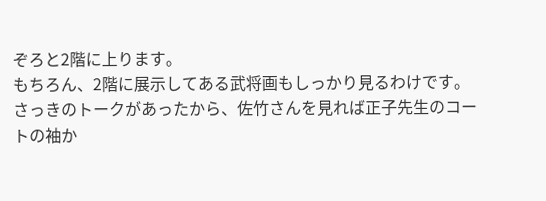ぞろと2階に上ります。
もちろん、2階に展示してある武将画もしっかり見るわけです。
さっきのトークがあったから、佐竹さんを見れば正子先生のコートの袖か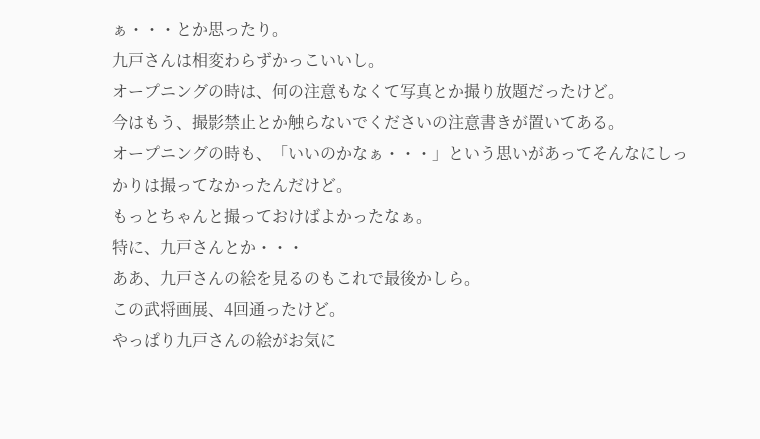ぁ・・・とか思ったり。
九戸さんは相変わらずかっこいいし。
オープニングの時は、何の注意もなくて写真とか撮り放題だったけど。
今はもう、撮影禁止とか触らないでくださいの注意書きが置いてある。
オープニングの時も、「いいのかなぁ・・・」という思いがあってそんなにしっかりは撮ってなかったんだけど。
もっとちゃんと撮っておけばよかったなぁ。
特に、九戸さんとか・・・
ああ、九戸さんの絵を見るのもこれで最後かしら。
この武将画展、4回通ったけど。
やっぱり九戸さんの絵がお気に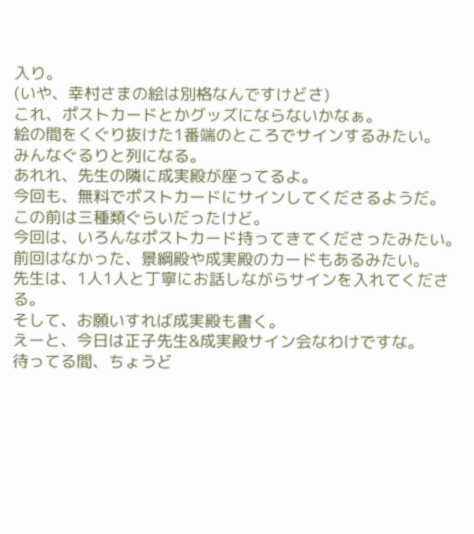入り。
(いや、幸村さまの絵は別格なんですけどさ)
これ、ポストカードとかグッズにならないかなぁ。
絵の間をくぐり抜けた1番端のところでサインするみたい。
みんなぐるりと列になる。
あれれ、先生の隣に成実殿が座ってるよ。
今回も、無料でポストカードにサインしてくださるようだ。
この前は三種類ぐらいだったけど。
今回は、いろんなポストカード持ってきてくださったみたい。
前回はなかった、景綱殿や成実殿のカードもあるみたい。
先生は、1人1人と丁寧にお話しながらサインを入れてくださる。
そして、お願いすれば成実殿も書く。
えーと、今日は正子先生&成実殿サイン会なわけですな。
待ってる間、ちょうど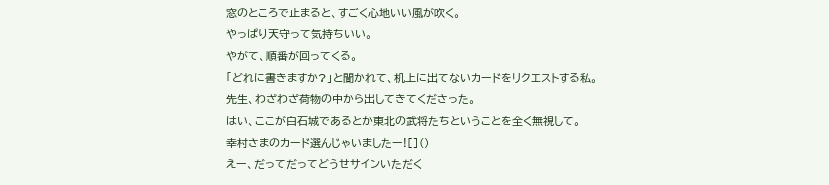窓のところで止まると、すごく心地いい風が吹く。
やっぱり天守って気持ちいい。
やがて、順番が回ってくる。
「どれに書きますか?」と聞かれて、机上に出てないカードをリクエストする私。
先生、わざわざ荷物の中から出してきてくださった。
はい、ここが白石城であるとか東北の武将たちということを全く無視して。
幸村さまのカード選んじゃいましたー![]()
えー、だってだってどうせサインいただく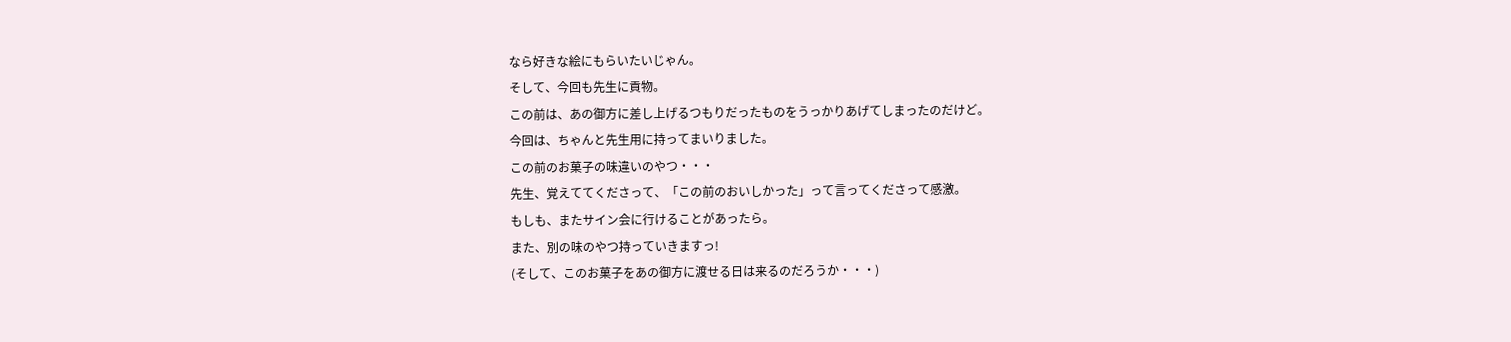なら好きな絵にもらいたいじゃん。
そして、今回も先生に貢物。
この前は、あの御方に差し上げるつもりだったものをうっかりあげてしまったのだけど。
今回は、ちゃんと先生用に持ってまいりました。
この前のお菓子の味違いのやつ・・・
先生、覚えててくださって、「この前のおいしかった」って言ってくださって感激。
もしも、またサイン会に行けることがあったら。
また、別の味のやつ持っていきますっ!
(そして、このお菓子をあの御方に渡せる日は来るのだろうか・・・)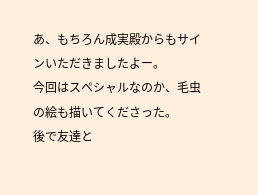あ、もちろん成実殿からもサインいただきましたよー。
今回はスペシャルなのか、毛虫の絵も描いてくださった。
後で友達と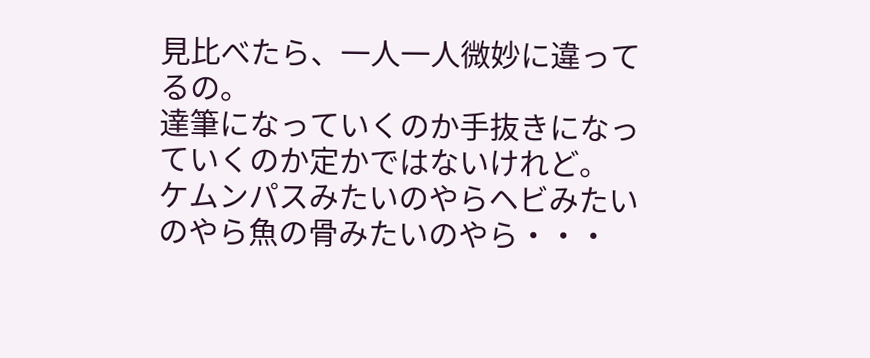見比べたら、一人一人微妙に違ってるの。
達筆になっていくのか手抜きになっていくのか定かではないけれど。
ケムンパスみたいのやらヘビみたいのやら魚の骨みたいのやら・・・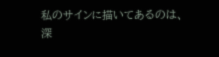私のサインに描いてあるのは、深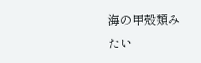海の甲殻類みたい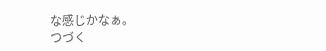な感じかなぁ。
つづく